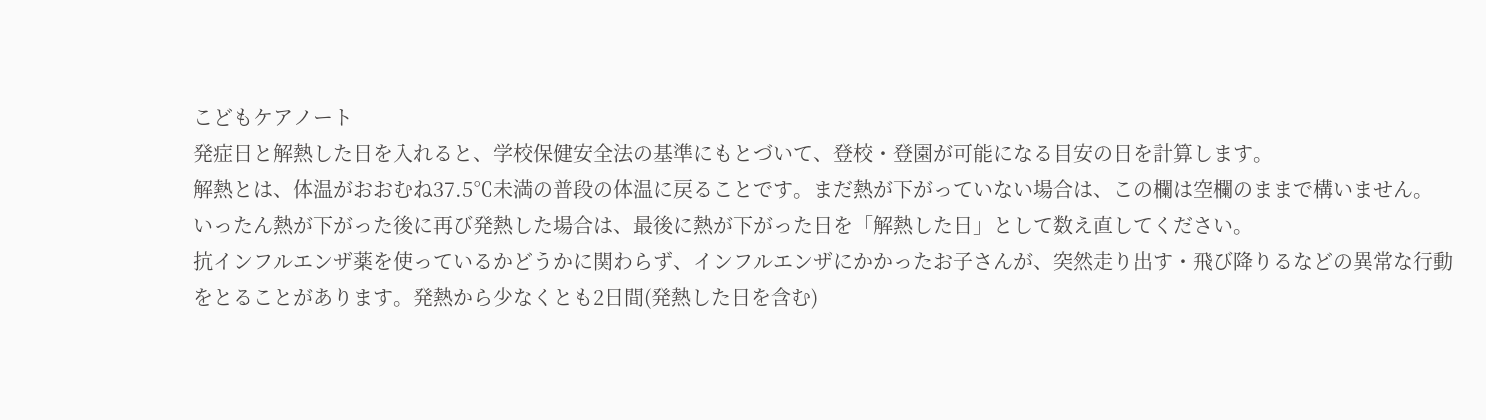こどもケアノート
発症日と解熱した日を入れると、学校保健安全法の基準にもとづいて、登校・登園が可能になる目安の日を計算します。
解熱とは、体温がおおむね37.5℃未満の普段の体温に戻ることです。まだ熱が下がっていない場合は、この欄は空欄のままで構いません。
いったん熱が下がった後に再び発熱した場合は、最後に熱が下がった日を「解熱した日」として数え直してください。
抗インフルエンザ薬を使っているかどうかに関わらず、インフルエンザにかかったお子さんが、突然走り出す・飛び降りるなどの異常な行動をとることがあります。発熱から少なくとも2日間(発熱した日を含む)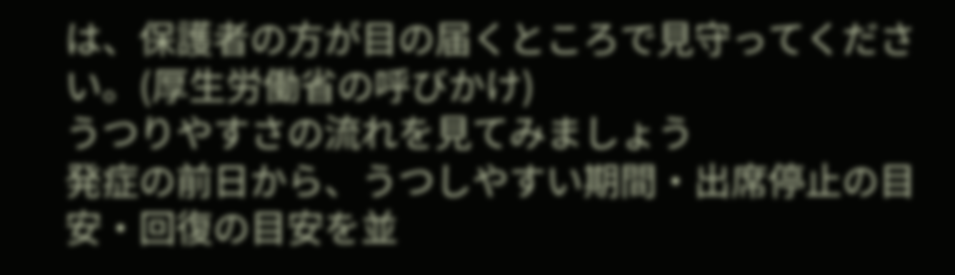は、保護者の方が目の届くところで見守ってください。(厚生労働省の呼びかけ)
うつりやすさの流れを見てみましょう
発症の前日から、うつしやすい期間・出席停止の目安・回復の目安を並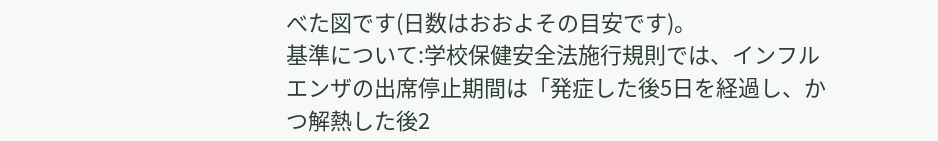べた図です(日数はおおよその目安です)。
基準について:学校保健安全法施行規則では、インフルエンザの出席停止期間は「発症した後5日を経過し、かつ解熱した後2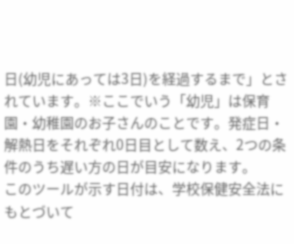日(幼児にあっては3日)を経過するまで」とされています。※ここでいう「幼児」は保育園・幼稚園のお子さんのことです。発症日・解熱日をそれぞれ0日目として数え、2つの条件のうち遅い方の日が目安になります。
このツールが示す日付は、学校保健安全法にもとづいて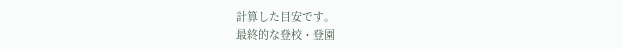計算した目安です。
最終的な登校・登園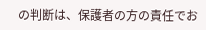の判断は、保護者の方の責任でお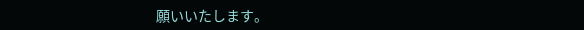願いいたします。